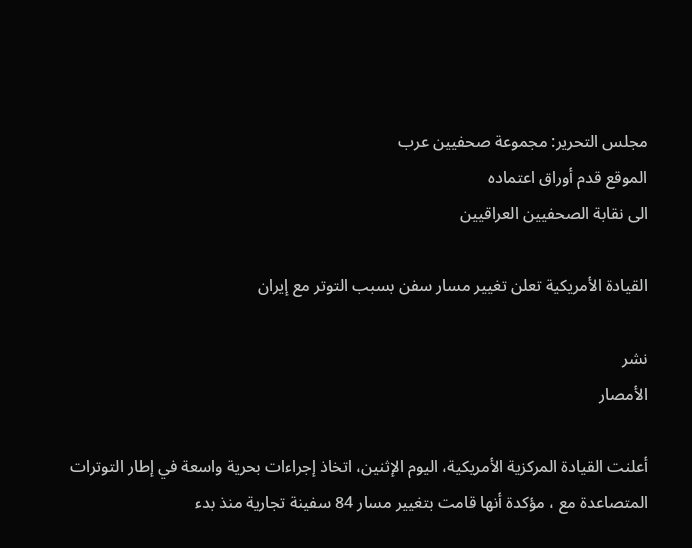مجلس التحرير: مجموعة صحفيين عرب
الموقع قدم أوراق اعتماده
الى نقابة الصحفيين العراقيين

القيادة الأمريكية تعلن تغيير مسار سفن بسبب التوتر مع إيران

نشر
الأمصار

أعلنت القيادة المركزية الأمريكية، اليوم الإثنين، اتخاذ إجراءات بحرية واسعة في إطار التوترات المتصاعدة مع ، مؤكدة أنها قامت بتغيير مسار 84 سفينة تجارية منذ بدء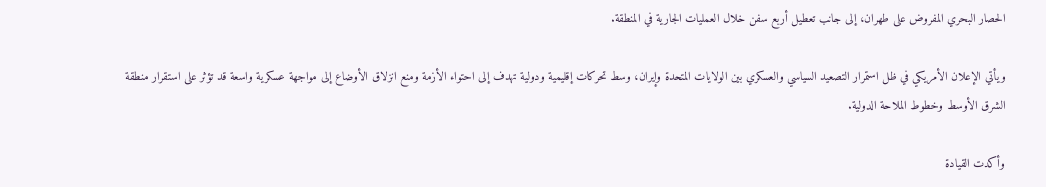الحصار البحري المفروض على طهران، إلى جانب تعطيل أربع سفن خلال العمليات الجارية في المنطقة.

ويأتي الإعلان الأمريكي في ظل استمرار التصعيد السياسي والعسكري بين الولايات المتحدة وإيران، وسط تحركات إقليمية ودولية تهدف إلى احتواء الأزمة ومنع انزلاق الأوضاع إلى مواجهة عسكرية واسعة قد تؤثر على استقرار منطقة الشرق الأوسط وخطوط الملاحة الدولية.

وأكدت القيادة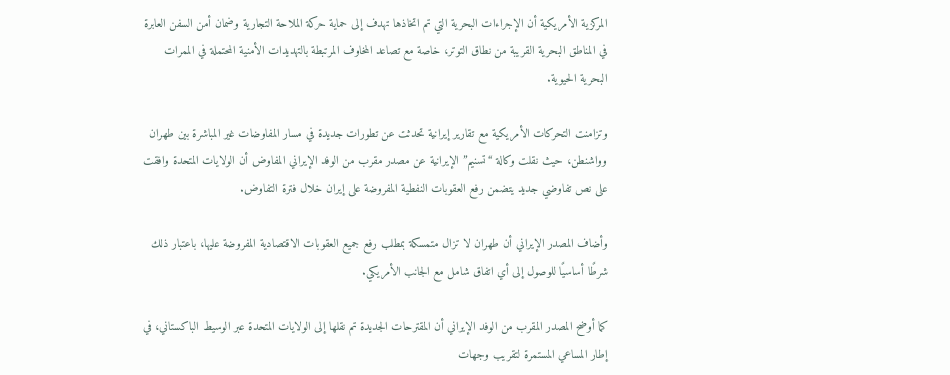المركزية الأمريكية أن الإجراءات البحرية التي تم اتخاذها تهدف إلى حماية حركة الملاحة التجارية وضمان أمن السفن العابرة في المناطق البحرية القريبة من نطاق التوتر، خاصة مع تصاعد المخاوف المرتبطة بالتهديدات الأمنية المحتملة في الممرات البحرية الحيوية.

وتزامنت التحركات الأمريكية مع تقارير إيرانية تحدثت عن تطورات جديدة في مسار المفاوضات غير المباشرة بين طهران وواشنطن، حيث نقلت وكالة “تسنيم” الإيرانية عن مصدر مقرب من الوفد الإيراني المفاوض أن الولايات المتحدة وافقت على نص تفاوضي جديد يتضمن رفع العقوبات النفطية المفروضة على إيران خلال فترة التفاوض.

وأضاف المصدر الإيراني أن طهران لا تزال متمسكة بمطلب رفع جميع العقوبات الاقتصادية المفروضة عليها، باعتبار ذلك شرطًا أساسيًا للوصول إلى أي اتفاق شامل مع الجانب الأمريكي.

كما أوضح المصدر المقرب من الوفد الإيراني أن المقترحات الجديدة تم نقلها إلى الولايات المتحدة عبر الوسيط الباكستاني، في إطار المساعي المستمرة لتقريب وجهات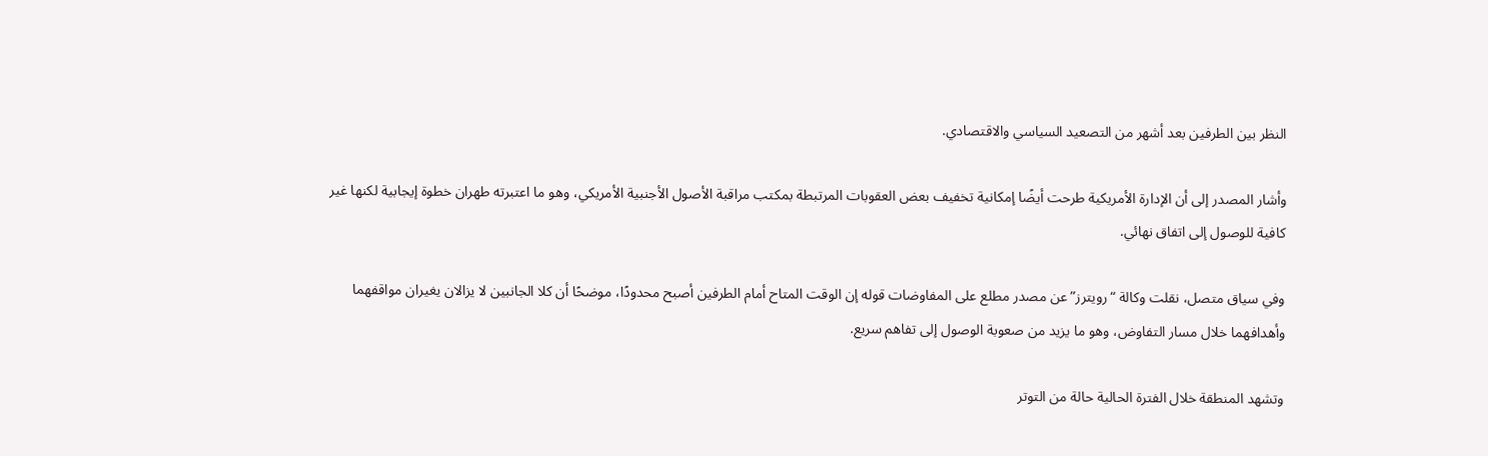النظر بين الطرفين بعد أشهر من التصعيد السياسي والاقتصادي.

وأشار المصدر إلى أن الإدارة الأمريكية طرحت أيضًا إمكانية تخفيف بعض العقوبات المرتبطة بمكتب مراقبة الأصول الأجنبية الأمريكي، وهو ما اعتبرته طهران خطوة إيجابية لكنها غير كافية للوصول إلى اتفاق نهائي.

وفي سياق متصل، نقلت وكالة “رويترز” عن مصدر مطلع على المفاوضات قوله إن الوقت المتاح أمام الطرفين أصبح محدودًا، موضحًا أن كلا الجانبين لا يزالان يغيران مواقفهما وأهدافهما خلال مسار التفاوض، وهو ما يزيد من صعوبة الوصول إلى تفاهم سريع.

وتشهد المنطقة خلال الفترة الحالية حالة من التوتر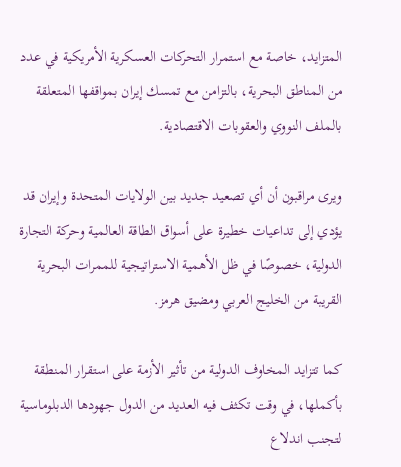المتزايد، خاصة مع استمرار التحركات العسكرية الأمريكية في عدد من المناطق البحرية، بالتزامن مع تمسك إيران بمواقفها المتعلقة بالملف النووي والعقوبات الاقتصادية.

ويرى مراقبون أن أي تصعيد جديد بين الولايات المتحدة وإيران قد يؤدي إلى تداعيات خطيرة على أسواق الطاقة العالمية وحركة التجارة الدولية، خصوصًا في ظل الأهمية الاستراتيجية للممرات البحرية القريبة من الخليج العربي ومضيق هرمز.

كما تتزايد المخاوف الدولية من تأثير الأزمة على استقرار المنطقة بأكملها، في وقت تكثف فيه العديد من الدول جهودها الدبلوماسية لتجنب اندلاع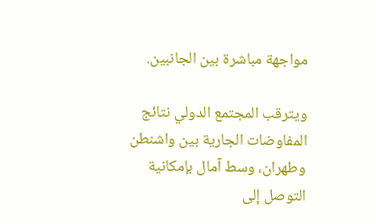مواجهة مباشرة بين الجانبين.

ويترقب المجتمع الدولي نتائج المفاوضات الجارية بين واشنطن وطهران، وسط آمال بإمكانية التوصل إلى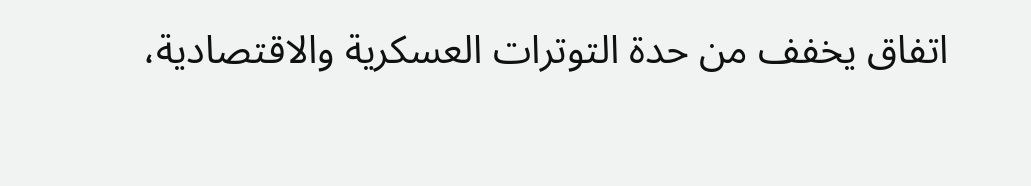اتفاق يخفف من حدة التوترات العسكرية والاقتصادية،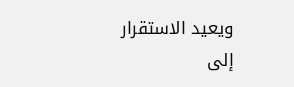ويعيد الاستقرار إلى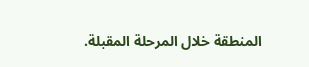المنطقة خلال المرحلة المقبلة.